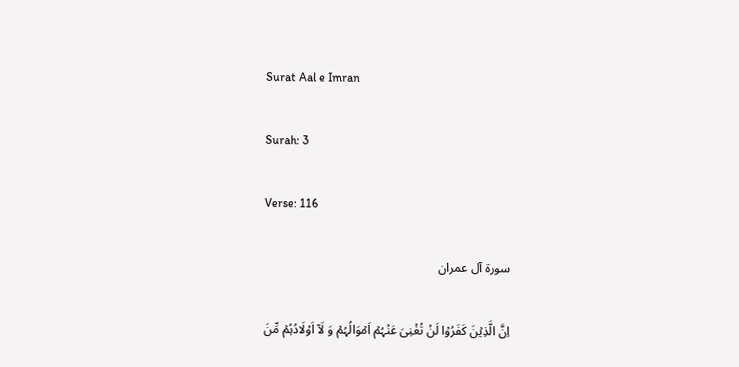Surat Aal e Imran

Surah: 3

Verse: 116

سورة آل عمران

اِنَّ الَّذِیۡنَ کَفَرُوۡا لَنۡ تُغۡنِیَ عَنۡہُمۡ اَمۡوَالُہُمۡ وَ لَاۤ اَوۡلَادُہُمۡ مِّنَ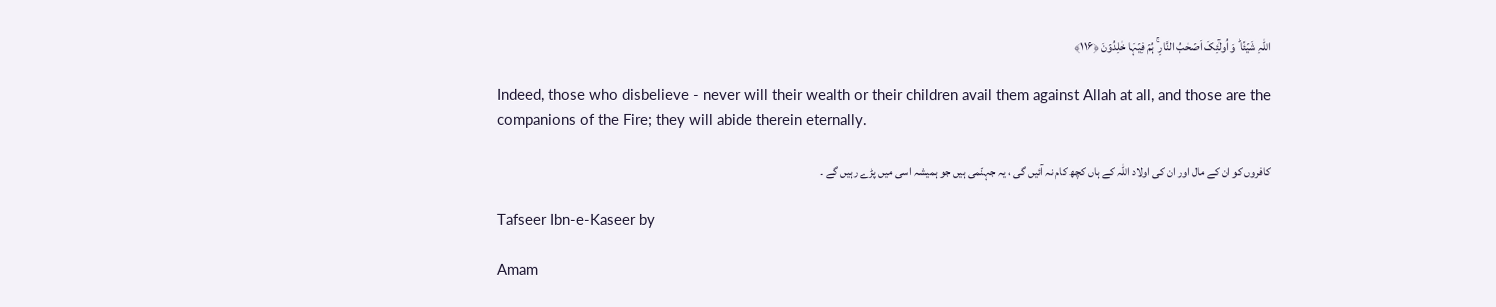اللّٰہِ شَیۡئًا ؕ وَ اُولٰٓئِکَ اَصۡحٰبُ النَّارِ ۚ ہُمۡ فِیۡہَا خٰلِدُوۡنَ ﴿۱۱۶﴾

Indeed, those who disbelieve - never will their wealth or their children avail them against Allah at all, and those are the companions of the Fire; they will abide therein eternally.

کافروں کو ان کے مال اور ان کی اولاد اللہ کے ہاں کچھ کام نہ آئیں گی ، یہ جہنّمی ہیں جو ہمیشہ اسی میں پڑے رہیں گے ۔

Tafseer Ibn-e-Kaseer by

Amam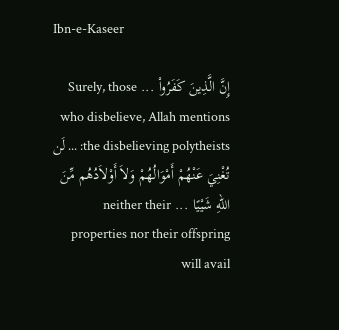Ibn-e-Kaseer

إِنَّ الَّذِينَ كَفَرُواْ ... Surely, those who disbelieve, Allah mentions the disbelieving polytheists: ... لَن تُغْنِيَ عَنْهُمْ أَمْوَالُهُمْ وَلاَ أَوْلاَدُهُم مِّنَ اللّهِ شَيْيًا ... neither their properties nor their offspring will avail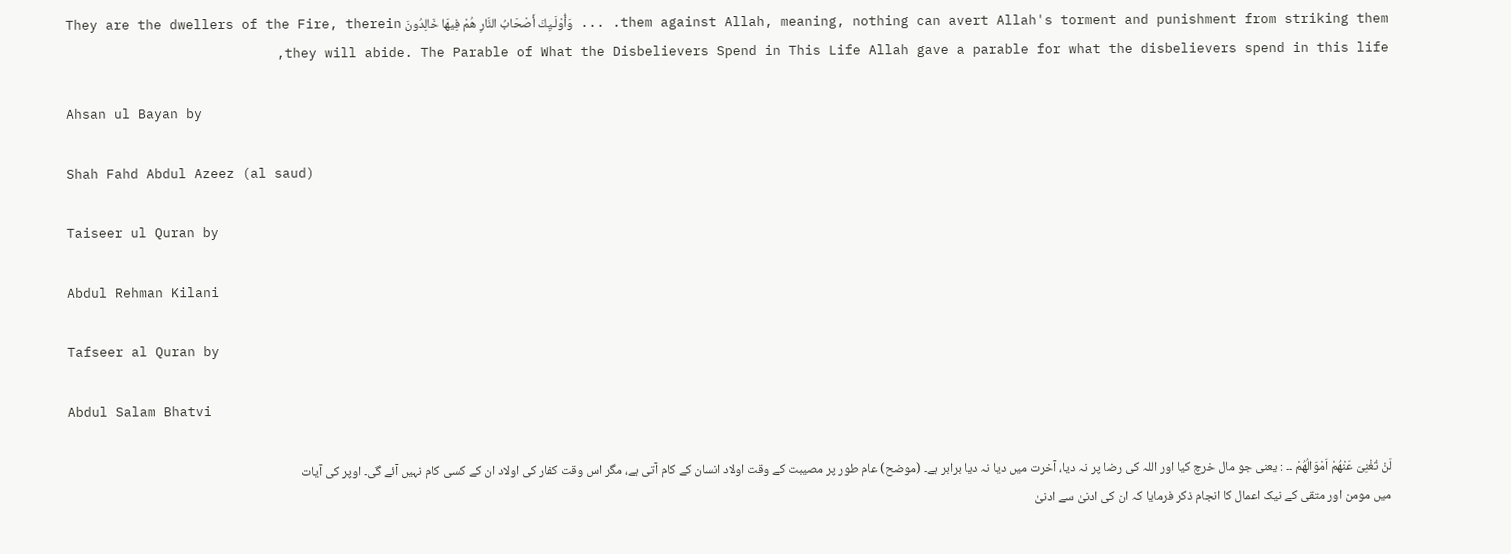them against Allah, meaning, nothing can avert Allah's torment and punishment from striking them. ... وَأُوْلَـيِكَ أَصْحَابُ النَّارِ هُمْ فِيهَا خَالِدُونَ They are the dwellers of the Fire, therein they will abide. The Parable of What the Disbelievers Spend in This Life Allah gave a parable for what the disbelievers spend in this life,

Ahsan ul Bayan by

Shah Fahd Abdul Azeez (al saud)

Taiseer ul Quran by

Abdul Rehman Kilani

Tafseer al Quran by

Abdul Salam Bhatvi

لَنْ تُغْنِىَ عَنْھُمْ اَمْوَالُھُمْ ۔۔ : یعنی جو مال خرچ کیا اور اللہ کی رضا پر نہ دیا، آخرت میں دیا نہ دیا برابر ہے۔ (موضح) عام طور پر مصیبت کے وقت اولاد انسان کے کام آتی ہے، مگر اس وقت کفار کی اولاد ان کے کسی کام نہیں آئے گی۔ اوپر کی آیات میں مومن اور متقی کے نیک اعمال کا انجام ذکر فرمایا کہ ان کی ادنیٰ سے ادنیٰ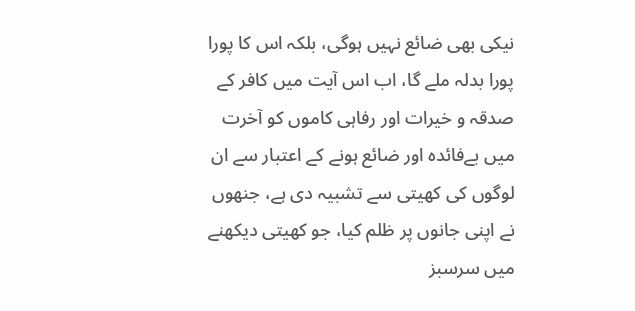نیکی بھی ضائع نہیں ہوگی، بلکہ اس کا پورا پورا بدلہ ملے گا، اب اس آیت میں کافر کے صدقہ و خیرات اور رفاہی کاموں کو آخرت میں بےفائدہ اور ضائع ہونے کے اعتبار سے ان لوگوں کی کھیتی سے تشبیہ دی ہے، جنھوں نے اپنی جانوں پر ظلم کیا، جو کھیتی دیکھنے میں سرسبز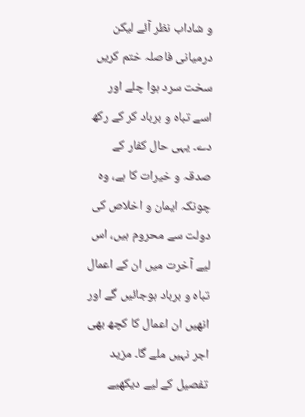و شاداب نظر آئے لیکن درمیانی فاصلہ ختم کریں سخت سرد ہوا چلے اور اسے تباہ و برباد کر کے رکھ دے۔ یہی حال کفار کے صدقہ و خیرات کا ہے، وہ چونکہ ایمان و اخلاص کی دولت سے محروم ہیں، اس لیے آخرت میں ان کے اعمال تباہ و برباد ہوجائیں گے اور انھیں ان اعمال کا کچھ بھی اجر نہیں ملے گا۔ مزید تفصیل کے لیے دیکھیے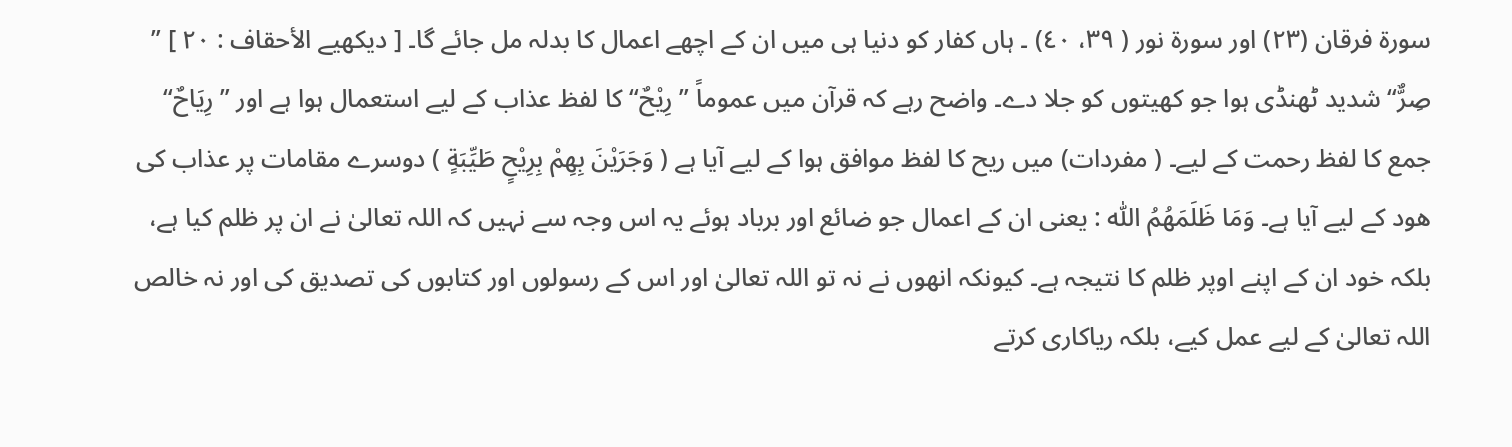سورة فرقان (٢٣) اور سورة نور ( ٣٩، ٤٠) ۔ ہاں کفار کو دنیا ہی میں ان کے اچھے اعمال کا بدلہ مل جائے گا۔ [ دیکھیے الأحقاف : ٢٠ ] ” صِرٌّ“ شدید ٹھنڈی ہوا جو کھیتوں کو جلا دے۔ واضح رہے کہ قرآن میں عموماً ” رِیْحٌ“ کا لفظ عذاب کے لیے استعمال ہوا ہے اور ” رِیَاحٌ“ جمع کا لفظ رحمت کے لیے۔ ( مفردات) میں ریح کا لفظ موافق ہوا کے لیے آیا ہے ( وَجَرَيْنَ بِهِمْ بِرِيْحٍ طَيِّبَةٍ ) دوسرے مقامات پر عذاب کی ھود کے لیے آیا ہے۔ وَمَا ظَلَمَھُمُ اللّٰه : یعنی ان کے اعمال جو ضائع اور برباد ہوئے یہ اس وجہ سے نہیں کہ اللہ تعالیٰ نے ان پر ظلم کیا ہے، بلکہ خود ان کے اپنے اوپر ظلم کا نتیجہ ہے۔ کیونکہ انھوں نے نہ تو اللہ تعالیٰ اور اس کے رسولوں اور کتابوں کی تصدیق کی اور نہ خالص اللہ تعالیٰ کے لیے عمل کیے، بلکہ ریاکاری کرتے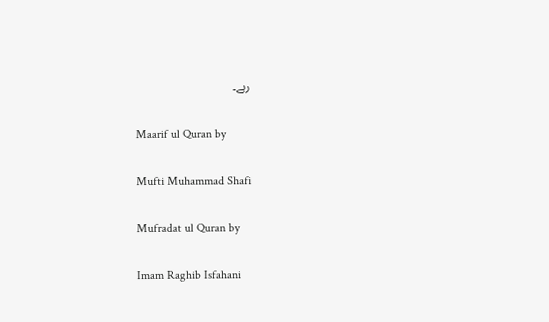رہے۔

Maarif ul Quran by

Mufti Muhammad Shafi

Mufradat ul Quran by

Imam Raghib Isfahani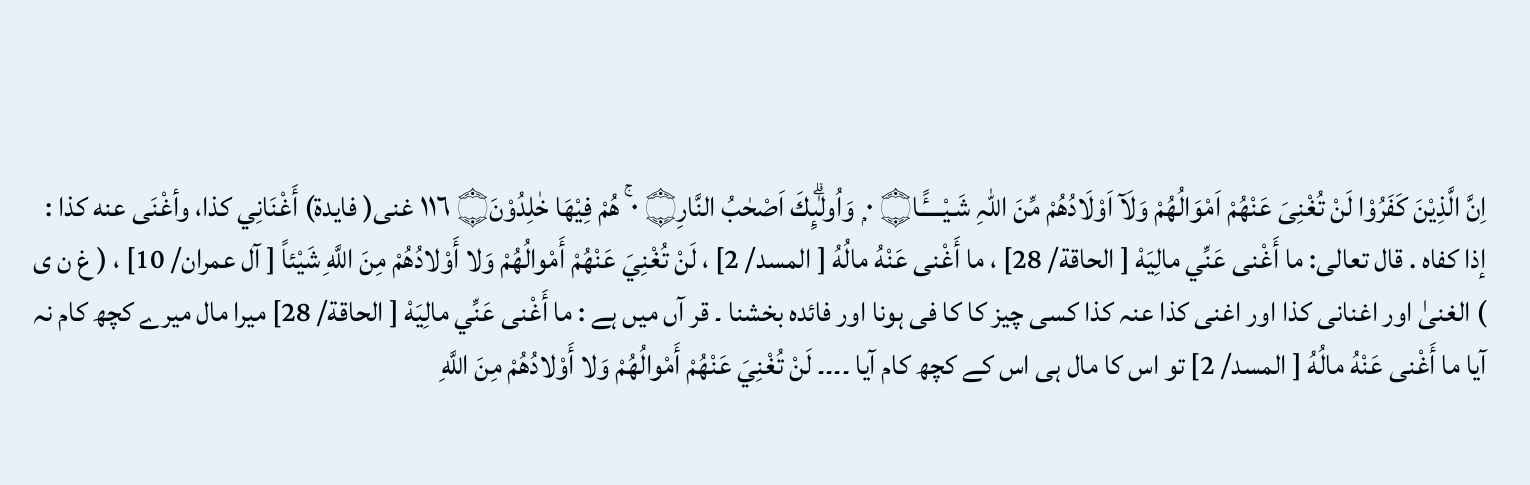اِنَّ الَّذِيْنَ كَفَرُوْا لَنْ تُغْنِىَ عَنْھُمْ اَمْوَالُھُمْ وَلَآ اَوْلَادُھُمْ مِّنَ اللہِ شَـيْــــًٔـا۝ ٠ ۭ وَاُولٰۗىِٕكَ اَصْحٰبُ النَّارِ۝ ٠ ۚ ھُمْ فِيْھَا خٰلِدُوْنَ۝ ١١٦ غنی( فایدة) أَغْنَانِي كذا، وأغْنَى عنه كذا : إذا کفاه . قال تعالی: ما أَغْنى عَنِّي مالِيَهْ [ الحاقة/ 28] ، ما أَغْنى عَنْهُ مالُهُ [ المسد/ 2] ، لَنْ تُغْنِيَ عَنْهُمْ أَمْوالُهُمْ وَلا أَوْلادُهُمْ مِنَ اللَّهِ شَيْئاً [ آل عمران/ 10] ، ( غ ن ی ) الغنیٰ اور اغنانی کذا اور اغنی کذا عنہ کذا کسی چیز کا کا فی ہونا اور فائدہ بخشنا ۔ قر آں میں ہے : ما أَغْنى عَنِّي مالِيَهْ [ الحاقة/ 28] میرا مال میرے کچھ کام نہ آیا ما أَغْنى عَنْهُ مالُهُ [ المسد/ 2] تو اس کا مال ہی اس کے کچھ کام آیا ۔۔۔۔ لَنْ تُغْنِيَ عَنْهُمْ أَمْوالُهُمْ وَلا أَوْلادُهُمْ مِنَ اللَّهِ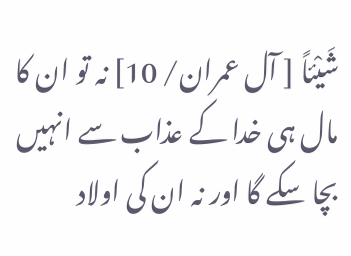شَيْئاً [ آل عمران/ 10] نہ تو ان کا مال ہی خدا کے عذاب سے انہیں بچا سکے گا اور نہ ان کی اولاد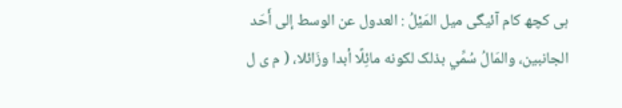ہی کچھ کام آئیگی ميل المَيْلُ : العدول عن الوسط إلى أَحَد الجانبین، والمَالُ سُمِّي بذلک لکونه مائِلًا أبدا وزَائلا، ( م ی ل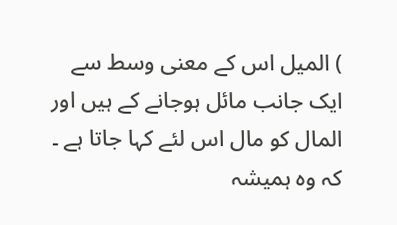) المیل اس کے معنی وسط سے ایک جانب مائل ہوجانے کے ہیں اور المال کو مال اس لئے کہا جاتا ہے ۔ کہ وہ ہمیشہ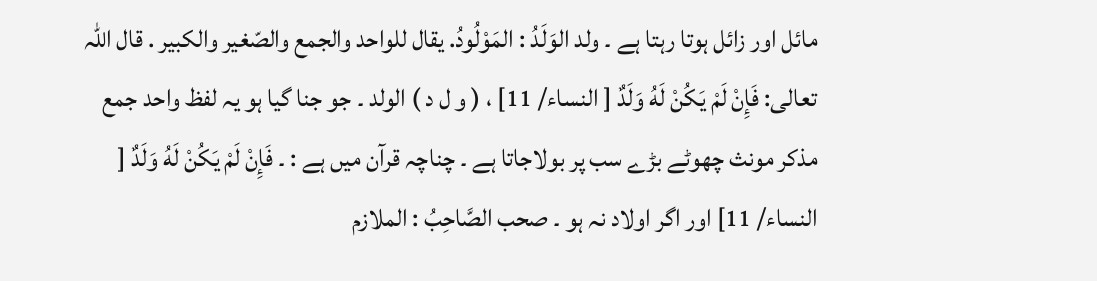مائل اور زائل ہوتا رہتا ہے ۔ ولد الوَلَدُ : المَوْلُودُ. يقال للواحد والجمع والصّغير والکبير . قال اللہ تعالی: فَإِنْ لَمْ يَكُنْ لَهُ وَلَدٌ [ النساء/ 11] ، ( و ل د ) الولد ۔ جو جنا گیا ہو یہ لفظ واحد جمع مذکر مونث چھوٹے بڑے سب پر بولاجاتا ہے ۔ چناچہ قرآن میں ہے : ۔ فَإِنْ لَمْ يَكُنْ لَهُ وَلَدٌ [ النساء/ 11] اور اگر اولاد نہ ہو ۔ صحب الصَّاحِبُ : الملازم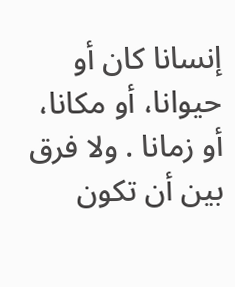إنسانا کان أو حيوانا، أو مکانا، أو زمانا . ولا فرق بين أن تکون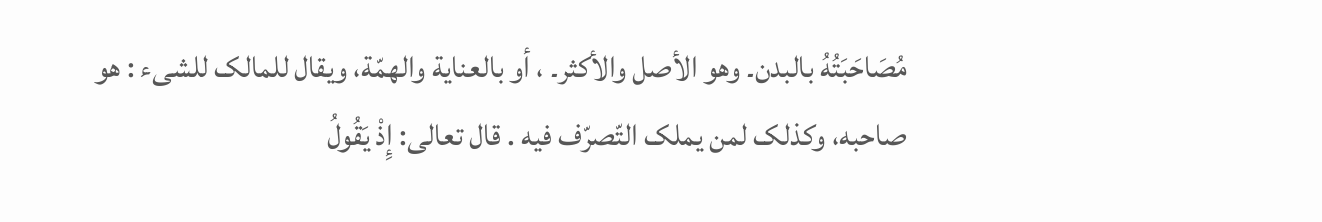مُصَاحَبَتُهُ بالبدن۔ وهو الأصل والأكثر۔ ، أو بالعناية والهمّة، ويقال للمالک للشیء : هو صاحبه، وکذلک لمن يملک التّصرّف فيه . قال تعالی: إِذْ يَقُولُ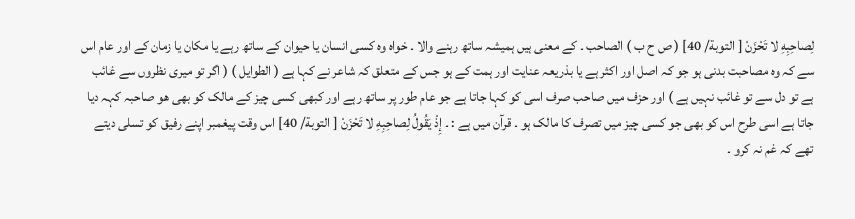لِصاحِبِهِ لا تَحْزَنْ [ التوبة/ 40] ( ص ح ب ) الصاحب ۔ کے معنی ہیں ہمیشہ ساتھ رہنے والا ۔ خواہ وہ کسی انسان یا حیوان کے ساتھ رہے یا مکان یا زمان کے اور عام اس سے کہ وہ مصاحبت بدنی ہو جو کہ اصل اور اکثر ہے یا بذریعہ عنایت اور ہمت کے ہو جس کے متعلق کہ شاعر نے کہا ہے ( الطوایل ) ( اگر تو میری نظروں سے غائب ہے تو دل سے تو غائب نہیں ہے ) اور حزف میں صاحب صرف اسی کو کہا جاتا ہے جو عام طور پر ساتھ رہے اور کبھی کسی چیز کے مالک کو بھی ھو صاحبہ کہہ دیا جاتا ہے اسی طرح اس کو بھی جو کسی چیز میں تصرف کا مالک ہو ۔ قرآن میں ہے : ۔ إِذْ يَقُولُ لِصاحِبِهِ لا تَحْزَنْ [ التوبة/ 40] اس وقت پیغمبر اپنے رفیق کو تسلی دیتے تھے کہ غم نہ کرو ۔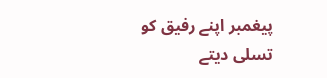پیغمبر اپنے رفیق کو تسلی دیتے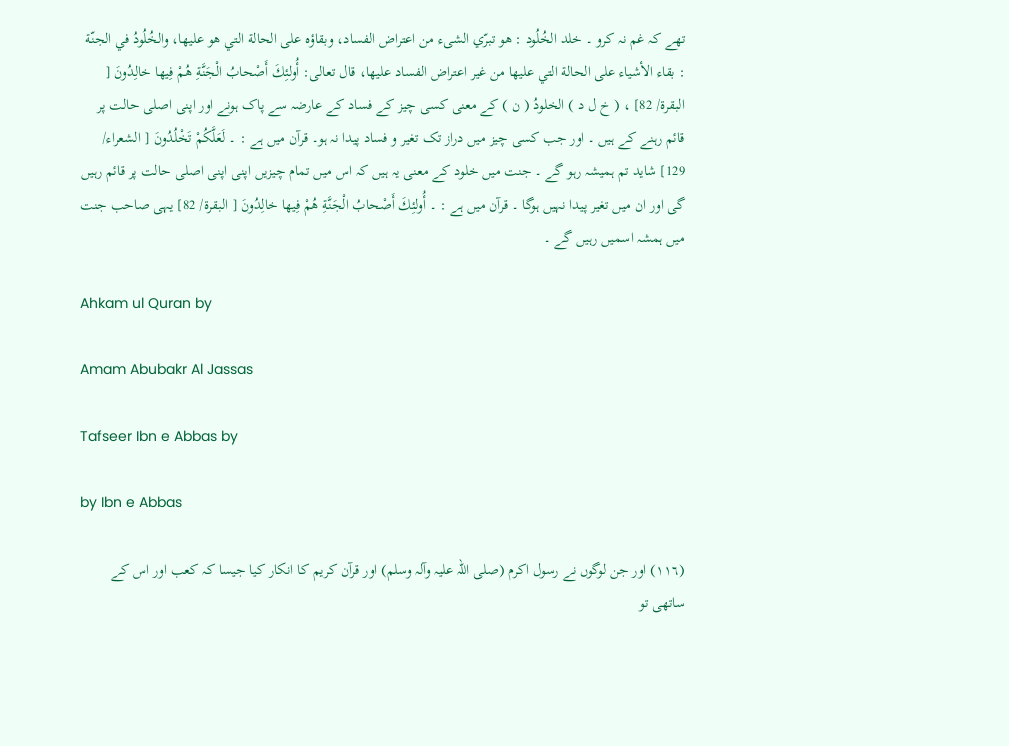تھے کہ غم نہ کرو ۔ خلد الخُلُود : هو تبرّي الشیء من اعتراض الفساد، وبقاؤه علی الحالة التي هو عليها، والخُلُودُ في الجنّة : بقاء الأشياء علی الحالة التي عليها من غير اعتراض الفساد عليها، قال تعالی: أُولئِكَ أَصْحابُ الْجَنَّةِ هُمْ فِيها خالِدُونَ [ البقرة/ 82] ، ( خ ل د ) الخلودُ ( ن ) کے معنی کسی چیز کے فساد کے عارضہ سے پاک ہونے اور اپنی اصلی حالت پر قائم رہنے کے ہیں ۔ اور جب کسی چیز میں دراز تک تغیر و فساد پیدا نہ ہو۔ قرآن میں ہے : ۔ لَعَلَّكُمْ تَخْلُدُونَ [ الشعراء/ 129] شاید تم ہمیشہ رہو گے ۔ جنت میں خلود کے معنی یہ ہیں کہ اس میں تمام چیزیں اپنی اپنی اصلی حالت پر قائم رہیں گی اور ان میں تغیر پیدا نہیں ہوگا ۔ قرآن میں ہے : ۔ أُولئِكَ أَصْحابُ الْجَنَّةِ هُمْ فِيها خالِدُونَ [ البقرة/ 82] یہی صاحب جنت میں ہمشہ اسمیں رہیں گے ۔

Ahkam ul Quran by

Amam Abubakr Al Jassas

Tafseer Ibn e Abbas by

by Ibn e Abbas

(١١٦) اور جن لوگوں نے رسول اکرم (صلی اللہ علیہ وآلہ وسلم) اور قرآن کریم کا انکار کیا جیسا کہ کعب اور اس کے ساتھی تو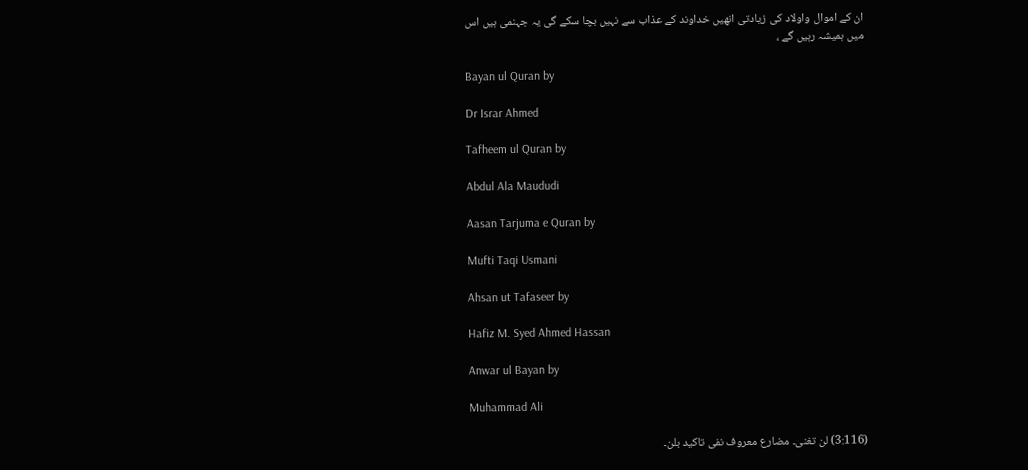ان کے اموال واولاد کی زیادتی انھیں خداوند کے عذاب سے نہیں بچا سکے گی یہ جہنمی ہیں اس میں ہمیشہ رہیں گے ،

Bayan ul Quran by

Dr Israr Ahmed

Tafheem ul Quran by

Abdul Ala Maududi

Aasan Tarjuma e Quran by

Mufti Taqi Usmani

Ahsan ut Tafaseer by

Hafiz M. Syed Ahmed Hassan

Anwar ul Bayan by

Muhammad Ali

(3:116) لن تغنی۔ مضارع معروف نفی تاکید بلن۔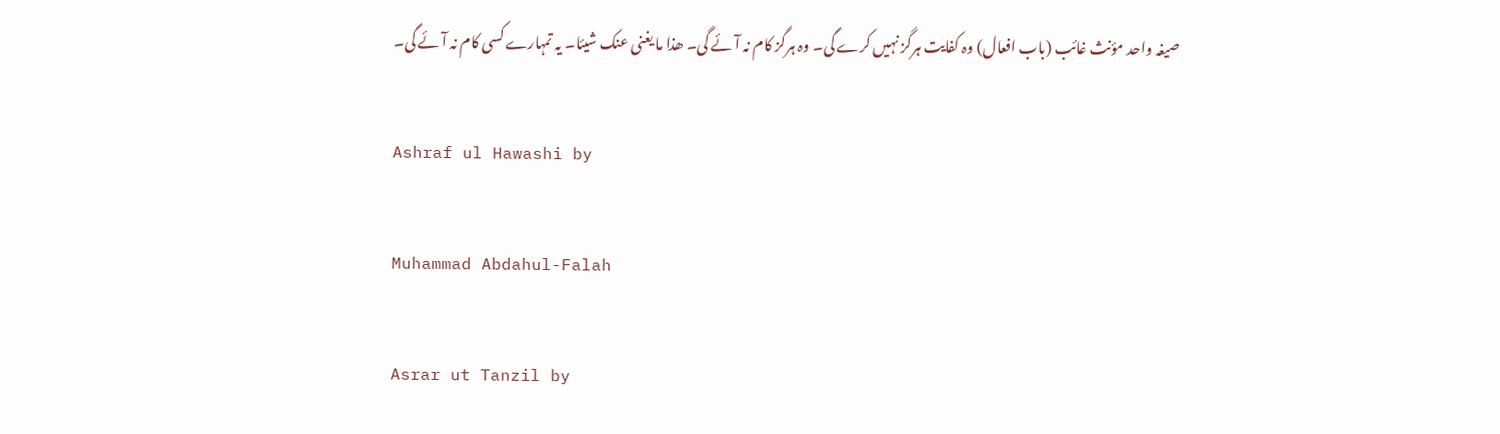صیغہ واحد مؤنث غائب (باب افعال) وہ کفایت ہرگز نہیں کرے گی۔ وہ ہرگز کام نہ آئے گی۔ ھذا ما یغنی عنک شیئا۔ یہ تمہارے کسی کام نہ آئے گی۔

Ashraf ul Hawashi by

Muhammad Abdahul-Falah

Asrar ut Tanzil by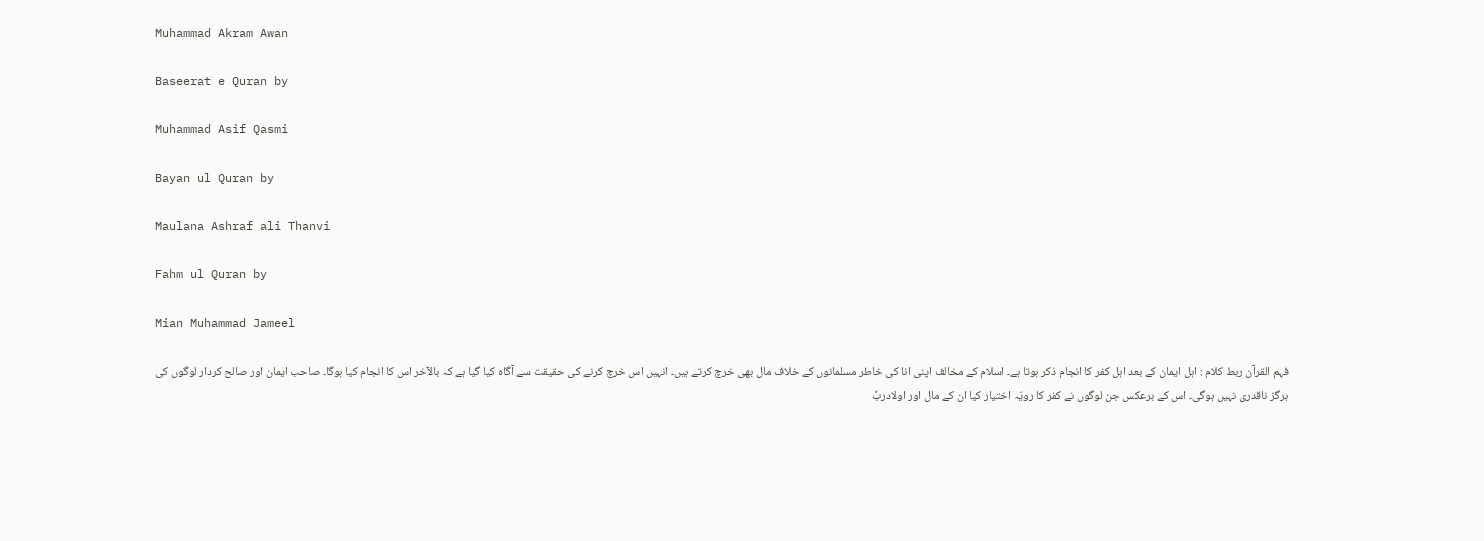Muhammad Akram Awan

Baseerat e Quran by

Muhammad Asif Qasmi

Bayan ul Quran by

Maulana Ashraf ali Thanvi

Fahm ul Quran by

Mian Muhammad Jameel

فہم القرآن ربط کلام : اہل ایمان کے بعد اہل کفر کا انجام ذکر ہوتا ہے۔ اسلام کے مخالف اپنی انا کی خاطر مسلمانوں کے خلاف مال بھی خرچ کرتے ہیں۔ انہیں اس خرچ کرنے کی حقیقت سے آگاہ کیا گیا ہے کہ بالآخر اس کا انجام کیا ہوگا۔ صاحب ایمان اور صالح کردار لوگوں کی ہرگز ناقدری نہیں ہوگی۔ اس کے برعکس جن لوگوں نے کفر کا رویّہ اختیار کیا ان کے مال اور اولادربِّ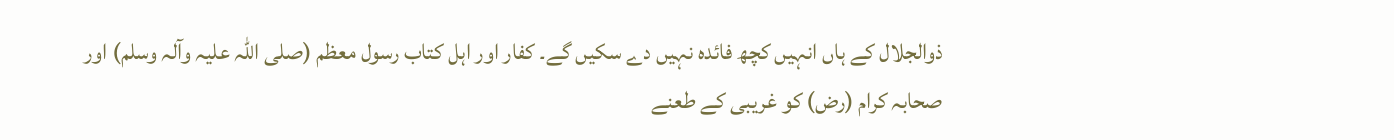ذوالجلال کے ہاں انہیں کچھ فائدہ نہیں دے سکیں گے۔ کفار اور اہل کتاب رسول معظم (صلی اللہ علیہ وآلہ وسلم) اور صحابہ کرام (رض) کو غریبی کے طعنے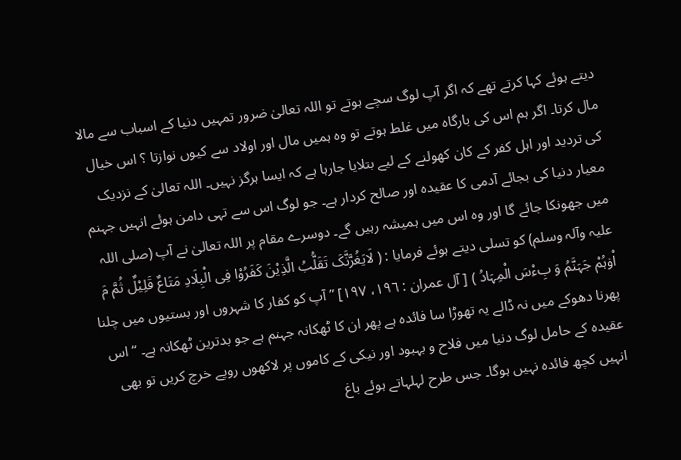دیتے ہوئے کہا کرتے تھے کہ اگر آپ لوگ سچے ہوتے تو اللہ تعالیٰ ضرور تمہیں دنیا کے اسباب سے مالا مال کرتا۔ اگر ہم اس کی بارگاہ میں غلط ہوتے تو وہ ہمیں مال اور اولاد سے کیوں نوازتا ؟ اس خیال کی تردید اور اہل کفر کے کان کھولنے کے لیے بتلایا جارہا ہے کہ ایسا ہرگز نہیں۔ اللہ تعالیٰ کے نزدیک معیار دنیا کی بجائے آدمی کا عقیدہ اور صالح کردار ہے۔ جو لوگ اس سے تہی دامن ہوئے انہیں جہنم میں جھونکا جائے گا اور وہ اس میں ہمیشہ رہیں گے۔ دوسرے مقام پر اللہ تعالیٰ نے آپ (صلی اللہ علیہ وآلہ وسلم) کو تسلی دیتے ہوئے فرمایا : ( لَایَغُرَّنَّکَ تَقَلُّبُ الَّذِیْنَ کَفَرُوْا فِی الْبِلَادِ مَتَاعٌ قَلِیْلٌ ثُمَّ مَ اْوٰہُمْ جَہَنَّمُ وَ بِءْسَ الْمِہَادُ ) [ آل عمران : ١٩٦، ١٩٧] ” آپ کو کفار کا شہروں اور بستیوں میں چلنا پھرنا دھوکے میں نہ ڈالے یہ تھوڑا سا فائدہ ہے پھر ان کا ٹھکانہ جہنم ہے جو بدترین ٹھکانہ ہے۔ “ اس عقیدہ کے حامل لوگ دنیا میں فلاح و بہبود اور نیکی کے کاموں پر لاکھوں روپے خرچ کریں تو بھی انہیں کچھ فائدہ نہیں ہوگا۔ جس طرح لہلہاتے ہوئے باغ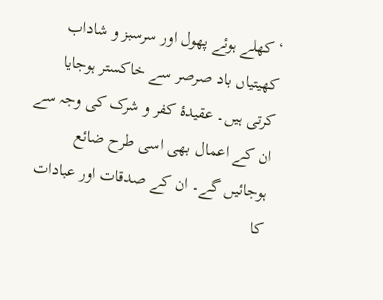‘ کھلے ہوئے پھول اور سرسبز و شاداب کھیتیاں باد صرصر سے خاکستر ہوجایا کرتی ہیں۔ عقیدۂ کفر و شرک کی وجہ سے ان کے اعمال بھی اسی طرح ضائع ہوجائیں گے۔ ان کے صدقات اور عبادات کا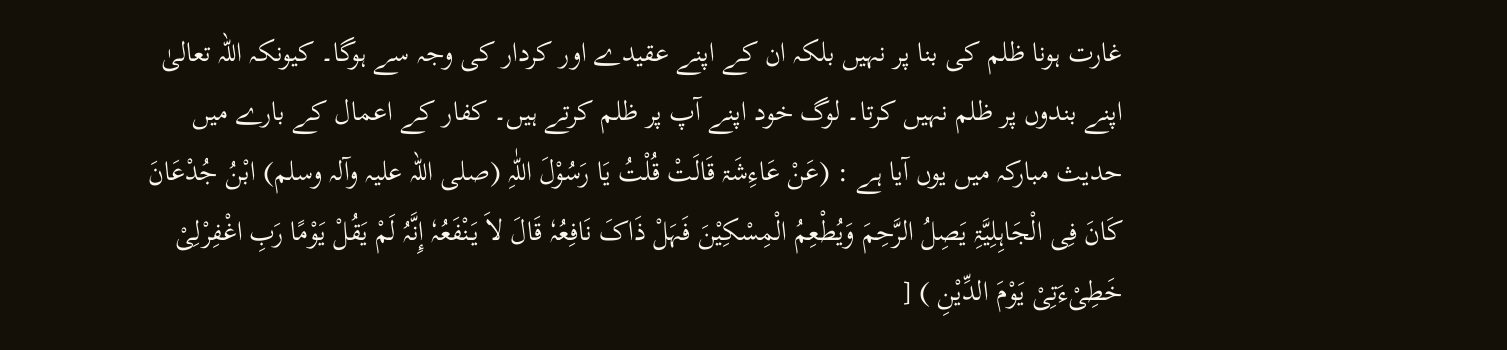غارت ہونا ظلم کی بنا پر نہیں بلکہ ان کے اپنے عقیدے اور کردار کی وجہ سے ہوگا۔ کیونکہ اللہ تعالیٰ اپنے بندوں پر ظلم نہیں کرتا۔ لوگ خود اپنے آپ پر ظلم کرتے ہیں۔ کفار کے اعمال کے بارے میں حدیث مبارکہ میں یوں آیا ہے : (عَنْ عَاءِشَۃ قَالَتْ قُلْتُ یَا رَسُوْلَ اللّٰہِ (صلی اللہ علیہ وآلہ وسلم) ابْنُ جُدْعَانَ کَانَ فِی الْجَاہِلِیَّۃِ یَصِلُ الرَّحِمَ وَیُطْعِمُ الْمِسْکِیْنَ فَہَلْ ذَاکَ نَافِعُہٗ قَالَ لاَ یَنْفَعُہٗ إِنَّہُ لَمْ یَقُلْ یَوْمًا رَبِ اغْفِرْلِیْ خَطِیْءَتِیْ یَوْمَ الدِّیْنِ ) [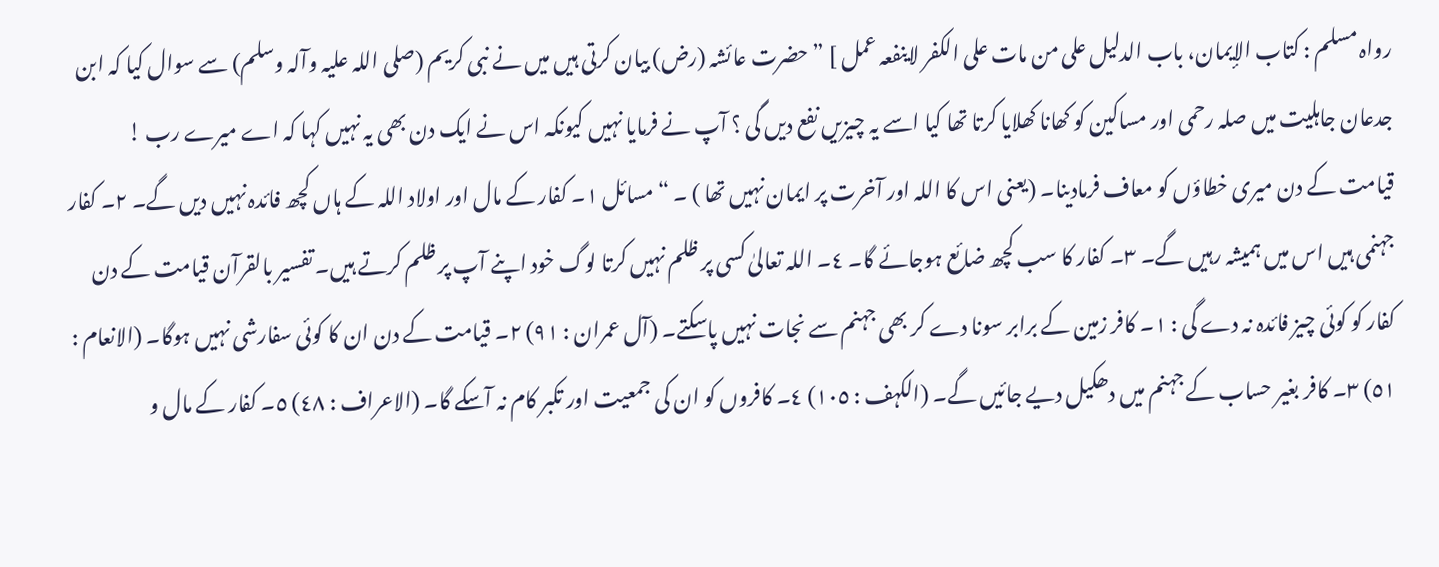رواہ مسلم : کتاب الإیمان، باب الدلیل علی من مات علی الکفر لاینفعہ عمل ] ” حضرت عائشہ (رض) بیان کرتی ہیں میں نے نبی کریم (صلی اللہ علیہ وآلہ وسلم) سے سوال کیا کہ ابن جدعان جاہلیت میں صلہ رحمی اور مساکین کو کھانا کھلایا کرتا تھا کیا اسے یہ چیزیں نفع دیں گی ؟ آپ نے فرمایا نہیں کیونکہ اس نے ایک دن بھی یہ نہیں کہا کہ اے میرے رب ! قیامت کے دن میری خطاؤں کو معاف فرمادینا۔ (یعنی اس کا اللہ اور آخرت پر ایمان نہیں تھا ) ۔ “ مسائل ١۔ کفار کے مال اور اولاد اللہ کے ہاں کچھ فائدہ نہیں دیں گے۔ ٢۔ کفار جہنمی ہیں اس میں ہمیشہ رہیں گے۔ ٣۔ کفار کا سب کچھ ضائع ہوجائے گا۔ ٤۔ اللہ تعالیٰ کسی پر ظلم نہیں کرتا لوگ خود اپنے آپ پر ظلم کرتے ہیں۔ تفسیر بالقرآن قیامت کے دن کفار کو کوئی چیز فائدہ نہ دے گی : ١۔ کافر زمین کے برابر سونا دے کر بھی جہنم سے نجات نہیں پاسکتے۔ (آل عمران : ٩١) ٢۔ قیامت کے دن ان کا کوئی سفارشی نہیں ہوگا۔ (الانعام : ٥١) ٣۔ کافر بغیر حساب کے جہنم میں دھکیل دیے جائیں گے۔ (الکہف : ١٠٥) ٤۔ کافروں کو ان کی جمعیت اور تکبر کام نہ آسکے گا۔ (الاعراف : ٤٨) ٥۔ کفار کے مال و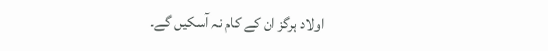اولاد ہرگز ان کے کام نہ آسکیں گے۔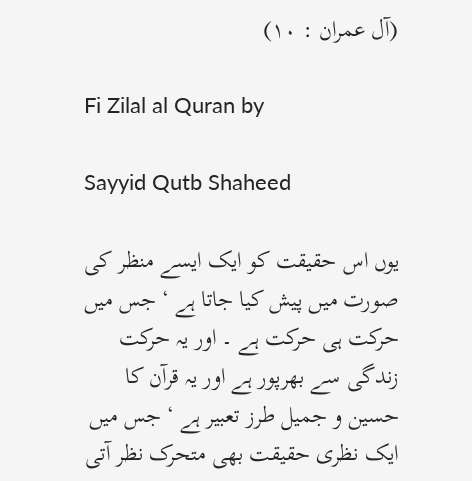(آل عمران : ١٠)

Fi Zilal al Quran by

Sayyid Qutb Shaheed

یوں اس حقیقت کو ایک ایسے منظر کی صورت میں پیش کیا جاتا ہے ‘ جس میں حرکت ہی حرکت ہے ۔ اور یہ حرکت زندگی سے بھرپور ہے اور یہ قرآن کا حسین و جمیل طرز تعبیر ہے ‘ جس میں ایک نظری حقیقت بھی متحرک نظر آتی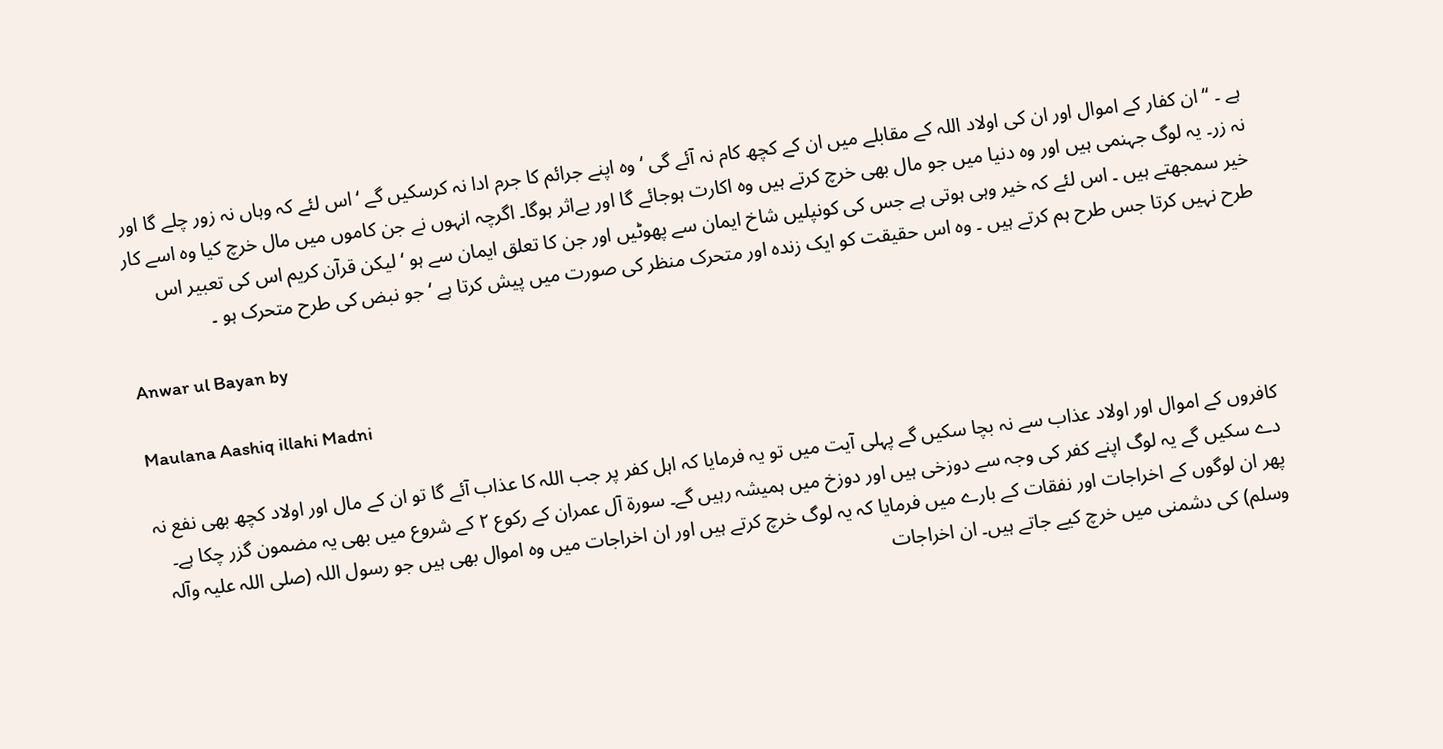ہے ۔ “ ان کفار کے اموال اور ان کی اولاد اللہ کے مقابلے میں ان کے کچھ کام نہ آئے گی ‘ وہ اپنے جرائم کا جرم ادا نہ کرسکیں گے ‘ اس لئے کہ وہاں نہ زور چلے گا اور نہ زر۔ یہ لوگ جہنمی ہیں اور وہ دنیا میں جو مال بھی خرچ کرتے ہیں وہ اکارت ہوجائے گا اور بےاثر ہوگا۔ اگرچہ انہوں نے جن کاموں میں مال خرچ کیا وہ اسے کار خیر سمجھتے ہیں ۔ اس لئے کہ خیر وہی ہوتی ہے جس کی کونپلیں شاخ ایمان سے پھوٹیں اور جن کا تعلق ایمان سے ہو ‘ لیکن قرآن کریم اس کی تعبیر اس طرح نہیں کرتا جس طرح ہم کرتے ہیں ۔ وہ اس حقیقت کو ایک زندہ اور متحرک منظر کی صورت میں پیش کرتا ہے ‘ جو نبض کی طرح متحرک ہو ۔

Anwar ul Bayan by

Maulana Aashiq illahi Madni

کافروں کے اموال اور اولاد عذاب سے نہ بچا سکیں گے پہلی آیت میں تو یہ فرمایا کہ اہل کفر پر جب اللہ کا عذاب آئے گا تو ان کے مال اور اولاد کچھ بھی نفع نہ دے سکیں گے یہ لوگ اپنے کفر کی وجہ سے دوزخی ہیں اور دوزخ میں ہمیشہ رہیں گے۔ سورة آل عمران کے رکوع ٢ کے شروع میں بھی یہ مضمون گزر چکا ہے۔ پھر ان لوگوں کے اخراجات اور نفقات کے بارے میں فرمایا کہ یہ لوگ خرچ کرتے ہیں اور ان اخراجات میں وہ اموال بھی ہیں جو رسول اللہ (صلی اللہ علیہ وآلہ وسلم) کی دشمنی میں خرچ کیے جاتے ہیں۔ ان اخراجات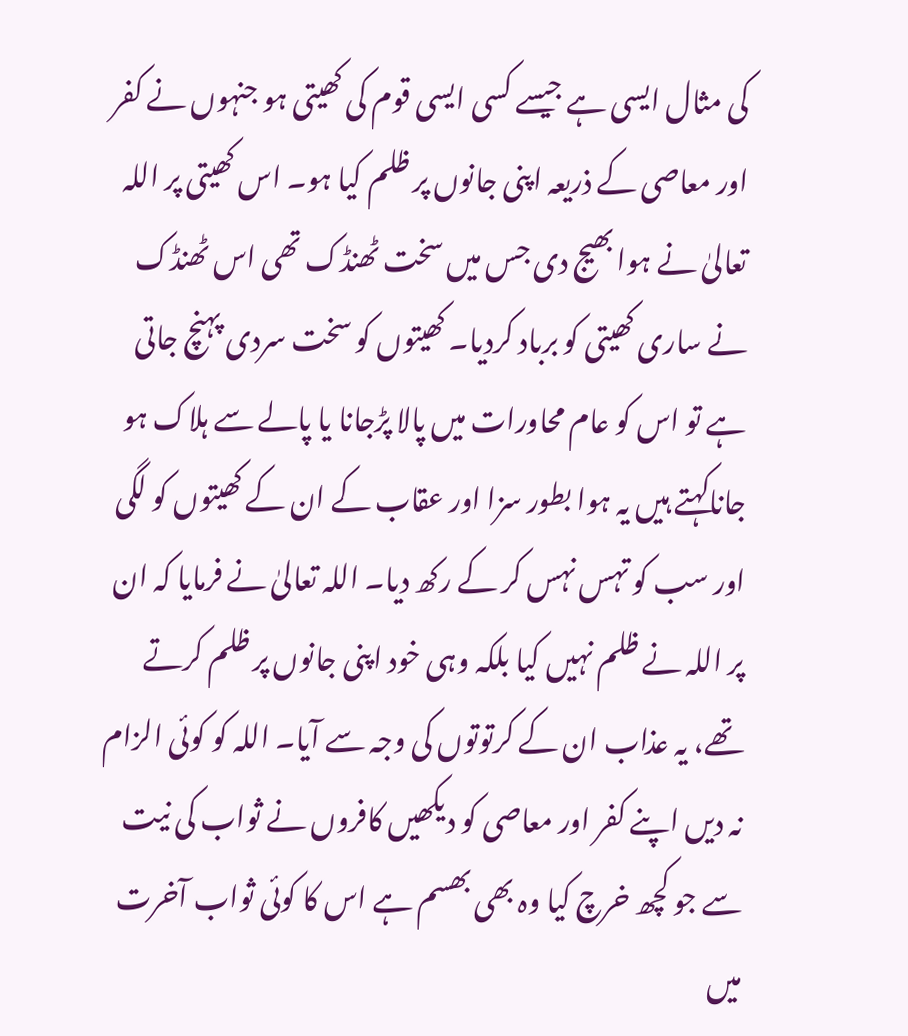کی مثال ایسی ہے جیسے کسی ایسی قوم کی کھیتی ہو جنہوں نے کفر اور معاصی کے ذریعہ اپنی جانوں پر ظلم کیا ہو۔ اس کھیتی پر اللہ تعالیٰ نے ہوا بھیج دی جس میں سخت ٹھنڈک تھی اس ٹھنڈک نے ساری کھیتی کو برباد کردیا۔ کھیتوں کو سخت سردی پہنچ جاتی ہے تو اس کو عام محاورات میں پالا پڑجانا یا پالے سے ہلاک ہو جاناکہتے ہیں یہ ہوا بطور سزا اور عقاب کے ان کے کھیتوں کو لگی اور سب کو تہس نہس کر کے رکھ دیا۔ اللہ تعالیٰ نے فرمایا کہ ان پر اللہ نے ظلم نہیں کیا بلکہ وہی خود اپنی جانوں پر ظلم کرتے تھے، یہ عذاب ان کے کرتوتوں کی وجہ سے آیا۔ اللہ کو کوئی الزام نہ دیں اپنے کفر اور معاصی کو دیکھیں کافروں نے ثواب کی نیت سے جو کچھ خرچ کیا وہ بھی بھسم ہے اس کا کوئی ثواب آخرت میں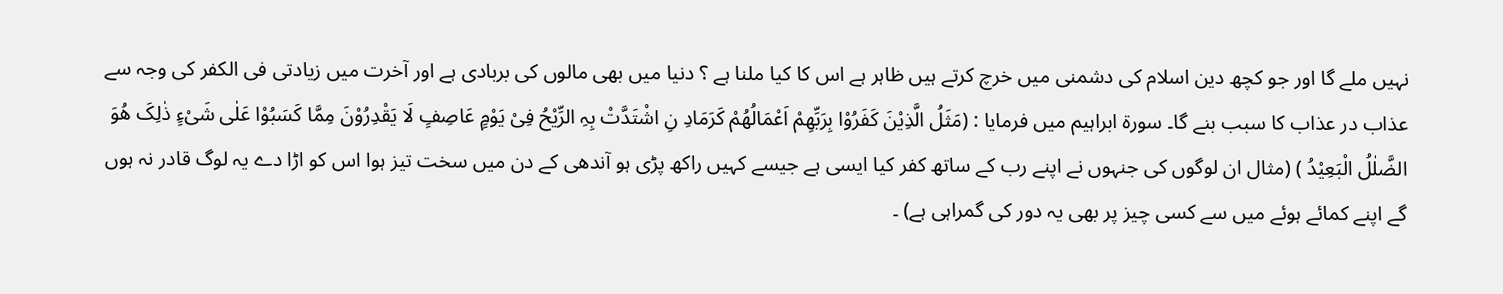نہیں ملے گا اور جو کچھ دین اسلام کی دشمنی میں خرچ کرتے ہیں ظاہر ہے اس کا کیا ملنا ہے ؟ دنیا میں بھی مالوں کی بربادی ہے اور آخرت میں زیادتی فی الکفر کی وجہ سے عذاب در عذاب کا سبب بنے گا۔ سورة ابراہیم میں فرمایا : (مَثَلُ الَّذِیْنَ کَفَرُوْا بِرَبِّھِمْ اَعْمَالُھُمْ کَرَمَادِ نِ اشْتَدَّتْ بِہِ الرِّیْحُ فِیْ یَوْمٍ عَاصِفٍ لَا یَقْدِرُوْنَ مِمَّا کَسَبُوْا عَلٰی شَیْءٍ ذٰلِکَ ھُوَ الضَّلٰلُ الْبَعِیْدُ ) (مثال ان لوگوں کی جنہوں نے اپنے رب کے ساتھ کفر کیا ایسی ہے جیسے کہیں راکھ پڑی ہو آندھی کے دن میں سخت تیز ہوا اس کو اڑا دے یہ لوگ قادر نہ ہوں گے اپنے کمائے ہوئے میں سے کسی چیز پر بھی یہ دور کی گمراہی ہے) ۔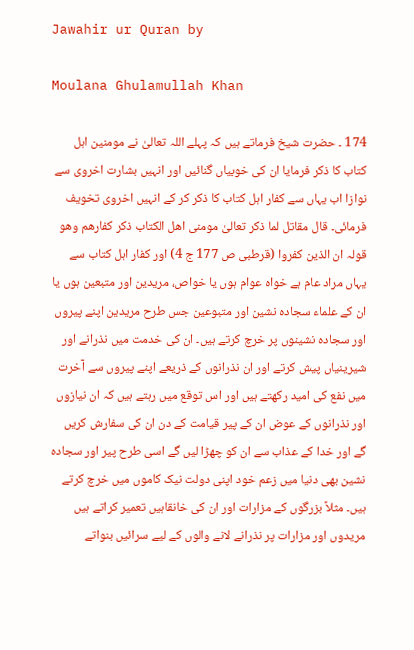Jawahir ur Quran by

Moulana Ghulamullah Khan

174 ۔ حضرت شیخ فرماتے ہیں کہ پہلے اللہ تعالیٰ نے مومنین اہل کتاب کا ذکر فرمایا ان کی خوبیاں گنائیں اور انہیں بشارت اخروی سے نوازا اب یہاں سے کفار اہل کتاب کا ذکر کر کے انہیں اخروی تخویف فرمائی۔ قال مقاتل لما ذکر تعالیٰ مومنی اھل الکتاب ذکر کفارھم وھو قولہ ان الذین کفروا (قرطبی ص 177 ج 4) اور کفار اہل کتاب سے یہاں مراد عام ہے خواہ عوام ہوں یا خواص، مریدین اور متبعین ہوں یا ان کے علماء سجادہ نشین اور متبوعین جس طرح مریدین اپنے پیروں اور سجادہ نشینوں پر خرچ کرتے ہیں۔ ان کی خدمت میں نذرانے اور شیرینیاں پیش کرتے اور ان نذرانوں کے ذریعے اپنے پیروں سے آخرت میں نفع کی امید رکھتے ہیں اور اس توقع میں رہتے ہیں کہ ان نیازوں اور نذرانوں کے عوض ان کے پیر قیامت کے دن ان کی سفارش کریں گے اور خدا کے عذاب سے ان کو چھڑا لیں گے اسی طرح پیر اور سجادہ نشین بھی دنیا میں زعم خود اپنی دولت نیک کاموں میں خرچ کرتے ہیں۔ مثلاً بزرگوں کے مزارات اور ان کی خانقاہیں تعمیر کراتے ہیں مریدوں اور مزارات پر نذرانے لانے والوں کے لیے سرائیں بنواتے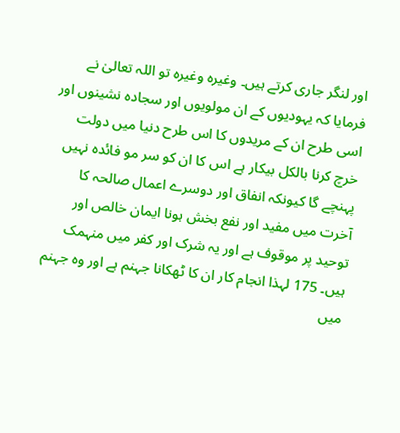اور لنگر جاری کرتے ہیں۔ وغیرہ وغیرہ تو اللہ تعالیٰ نے فرمایا کہ یہودیوں کے ان مولویوں اور سجادہ نشینوں اور اسی طرح ان کے مریدوں کا اس طرح دنیا میں دولت خرچ کرنا بالکل بیکار ہے اس کا ان کو سر مو فائدہ نہیں پہنچے گا کیونکہ انفاق اور دوسرے اعمال صالحہ کا آخرت میں مفید اور نفع بخش ہونا ایمان خالص اور توحید پر موقوف ہے اور یہ شرک اور کفر میں منہمک ہیں۔ 175 لہذا انجام کار ان کا ٹھکانا جہنم ہے اور وہ جہنم میں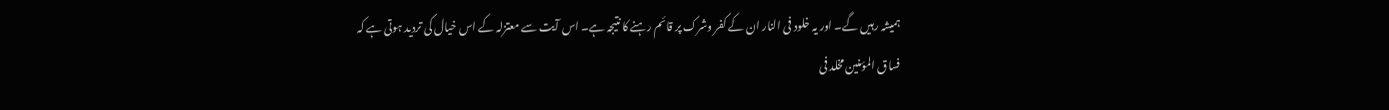ہمیشہ رہیں گے۔ اور یہ خلود فی النار ان کے کفر وشرک پر قائم رہنے کا نتیجہ ہے۔ اس آیت سے معتزلہ کے اس خیال کی تردید ہوتی ہے کہ فساق المؤمنین مخلد فی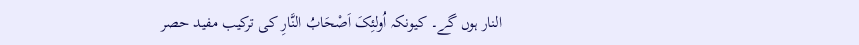النار ہوں گے۔ کیونکہ اُولئِکَ اَصْحَابُ النَّارِ کی ترکیب مفید حصر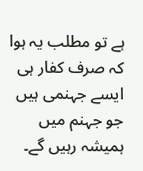ہے تو مطلب یہ ہوا کہ صرف کفار ہی ایسے جہنمی ہیں جو جہنم میں ہمیشہ رہیں گے۔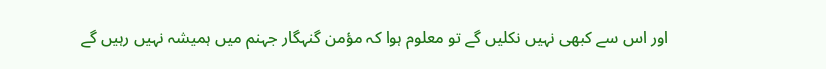اور اس سے کبھی نہیں نکلیں گے تو معلوم ہوا کہ مؤمن گنہگار جہنم میں ہمیشہ نہیں رہیں گے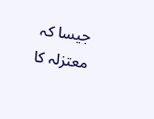جیسا کہ معتزلہ کا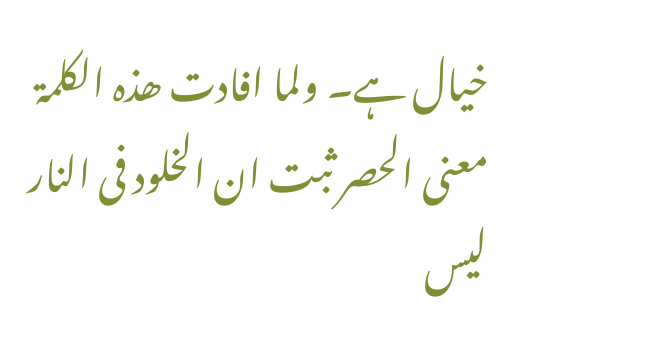خیال ہے۔ ولما افادت ھذہ الکلمۃ معنی الحصر ثبت ان الخلود فی النار لیس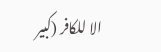الا للکافر (کبیر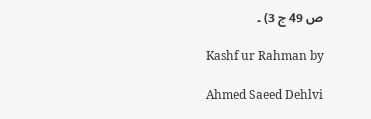ص 49 ج 3) ۔

Kashf ur Rahman by

Ahmed Saeed Dehlvi